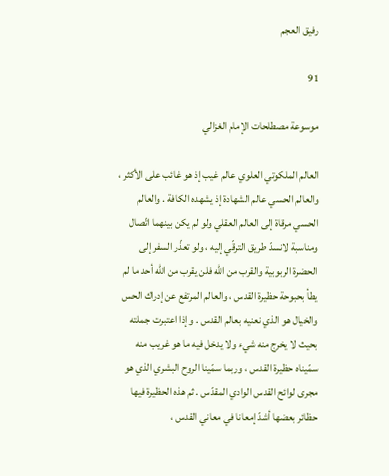رفيق العجم

91

موسوعة مصطلحات الإمام الغزالي

العالم الملكوتي العلوي عالم غيب إذ هو غائب على الأكثر ، والعالم الحسي عالم الشهادة إذ يشهده الكافة . والعالم الحسي مرقاة إلى العالم العقلي ولو لم يكن بينهما اتّصال ومناسبة لانسدّ طريق الترقّي إليه ، ولو تعذّر السفر إلى الحضرة الربوبية والقرب من اللّه فلن يقرب من اللّه أحد ما لم يطأ بحبوحة حظيرة القدس ، والعالم المرتفع عن إدراك الحس والخيال هو الذي نعنيه بعالم القدس . وإذا اعتبرت جملته بحيث لا يخرج منه شيء ولا يدخل فيه ما هو غريب منه سمّيناه حظيرة القدس ، وربما سمّينا الروح البشري الذي هو مجرى لوائح القدس الوادي المقدّس . ثم هذه الحظيرة فيها حظائر بعضها أشدّ إمعانا في معاني القدس ،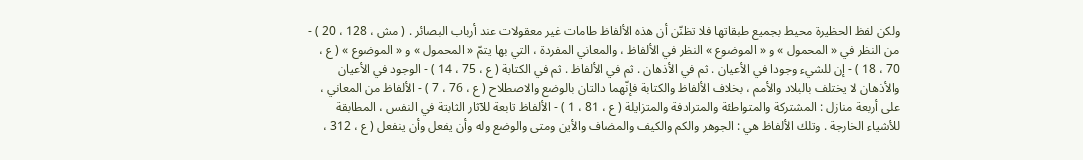ولكن لفظ الحظيرة محيط بجميع طبقاتها فلا تظنّن أن هذه الألفاظ طامات غير معقولات عند أرباب البصائر . ( مش ، 128 ، 20 ) - من النظر في « المحمول » و « الموضوع » النظر في الألفاظ ، والمعاني المفردة ، التي بها يتمّ « المحمول » و « الموضوع » ( ع ، 70 ، 18 ) - إن للشيء وجودا في الأعيان . ثم في الأذهان . ثم في الألفاظ . ثم في الكتابة ( ع ، 75 ، 14 ) - الوجود في الأعيان والأذهان لا يختلف بالبلاد والأمم ، بخلاف الألفاظ والكتابة فإنّهما دالتان بالوضع والاصطلاح ( ع ، 76 ، 7 ) - الألفاظ من المعاني ، على أربعة منازل : المشتركة والمتواطئة والمترادفة والمتزايلة ( ع ، 81 ، 1 ) - الألفاظ تابعة للآثار الثابتة في النفس ، المطابقة للأشياء الخارجة . وتلك الألفاظ هي : الجوهر والكم والكيف والمضاف والأين ومتى والوضع وله وأن يفعل وأن ينفعل ( ع ، 312 ،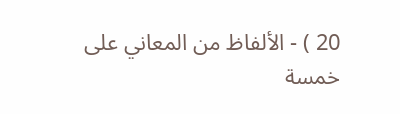20 ) - الألفاظ من المعاني على خمسة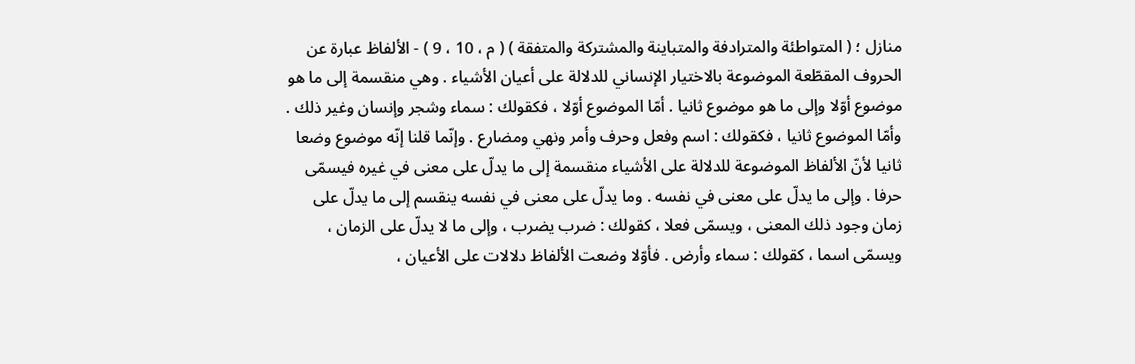منازل ؛ ( المتواطئة والمترادفة والمتباينة والمشتركة والمتفقة ) ( م ، 10 ، 9 ) - الألفاظ عبارة عن الحروف المقطّعة الموضوعة بالاختيار الإنساني للدلالة على أعيان الأشياء . وهي منقسمة إلى ما هو موضوع أوّلا وإلى ما هو موضوع ثانيا . أمّا الموضوع أوّلا ، فكقولك : سماء وشجر وإنسان وغير ذلك . وأمّا الموضوع ثانيا ، فكقولك : اسم وفعل وحرف وأمر ونهي ومضارع . وإنّما قلنا إنّه موضوع وضعا ثانيا لأنّ الألفاظ الموضوعة للدلالة على الأشياء منقسمة إلى ما يدلّ على معنى في غيره فيسمّى حرفا . وإلى ما يدلّ على معنى في نفسه . وما يدلّ على معنى في نفسه ينقسم إلى ما يدلّ على زمان وجود ذلك المعنى ، ويسمّى فعلا ، كقولك : ضرب يضرب ، وإلى ما لا يدلّ على الزمان ، ويسمّى اسما ، كقولك : سماء وأرض . فأوّلا وضعت الألفاظ دلالات على الأعيان ،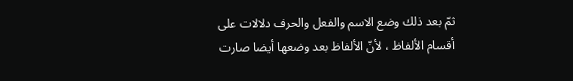ثمّ بعد ذلك وضع الاسم والفعل والحرف دلالات على أقسام الألفاظ ، لأنّ الألفاظ بعد وضعها أيضا صارت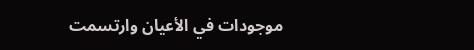موجودات في الأعيان وارتسمت